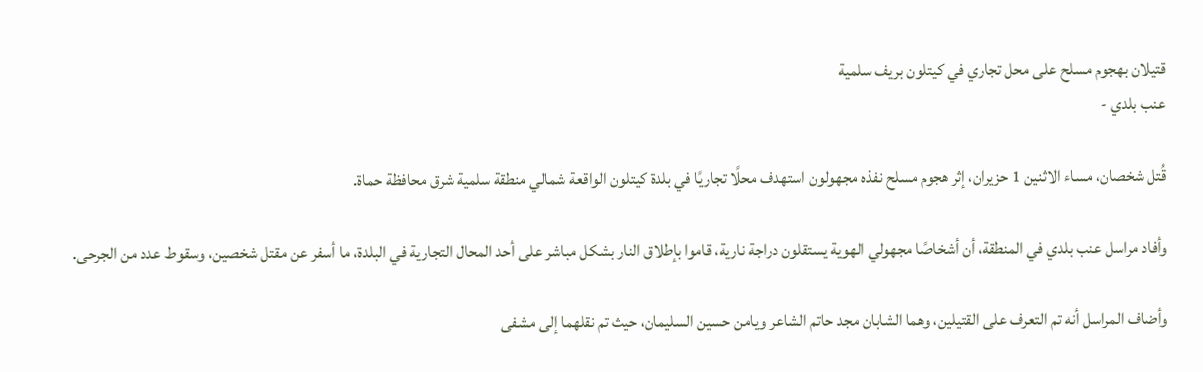قتيلان بهجوم مسلح على محل تجاري في كيتلون بريف سلمية
عنب بلدي -

قُتل شخصان، مساء الاثنين 1 حزيران، إثر هجوم مسلح نفذه مجهولون استهدف محلًا تجاريًا في بلدة كيتلون الواقعة شمالي منطقة سلمية شرق محافظة حماة.

وأفاد مراسل عنب بلدي في المنطقة، أن أشخاصًا مجهولي الهوية يستقلون دراجة نارية، قاموا بإطلاق النار بشكل مباشر على أحد المحال التجارية في البلدة، ما أسفر عن مقتل شخصين، وسقوط عدد من الجرحى.

وأضاف المراسل أنه تم التعرف على القتيلين، وهما الشابان مجد حاتم الشاعر ويامن حسين السليمان، حيث تم نقلهما إلى مشفى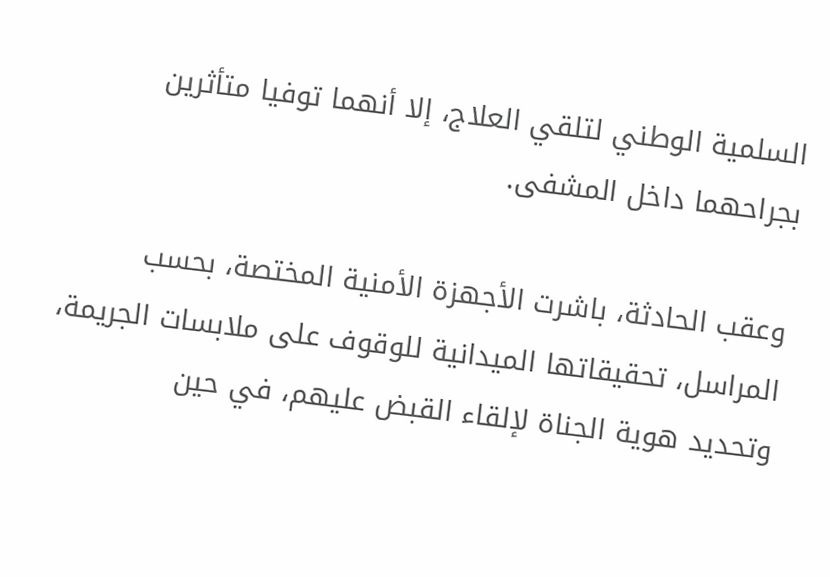السلمية الوطني لتلقي العلاج، إلا أنهما توفيا متأثرين بجراحهما داخل المشفى.

وعقب الحادثة، باشرت الأجهزة الأمنية المختصة، بحسب المراسل، تحقيقاتها الميدانية للوقوف على ملابسات الجريمة، وتحديد هوية الجناة لإلقاء القبض عليهم، في حين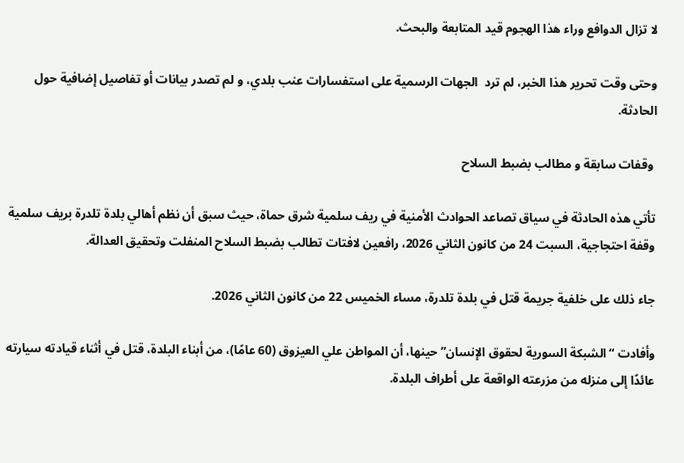لا تزال الدوافع وراء هذا الهجوم قيد المتابعة والبحث.

وحتى وقت تحرير هذا الخبر، لم ترد  الجهات الرسمية على استفسارات عنب بلدي، و لم تصدر بيانات أو تفاصيل إضافية حول الحادثة.

 وقفات سابقة و مطالب بضبط السلاح

تأتي هذه الحادثة في سياق تصاعد الحوادث الأمنية في ريف سلمية شرق حماة، حيث سبق أن نظم أهالي بلدة تلدرة بريف سلمية وقفة احتجاجية، السبت 24 من كانون الثاني 2026، رافعين لافتات تطالب بضبط السلاح المنفلت وتحقيق العدالة.

جاء ذلك على خلفية جريمة قتل في بلدة تلدرة، مساء الخميس 22 من كانون الثاني 2026.

وأفادت “الشبكة السورية لحقوق الإنسان” حينها، أن المواطن علي العيزوق (60 عامًا)، من أبناء البلدة، قتل في أثناء قيادته سيارته عائدًا إلى منزله من مزرعته الواقعة على أطراف البلدة.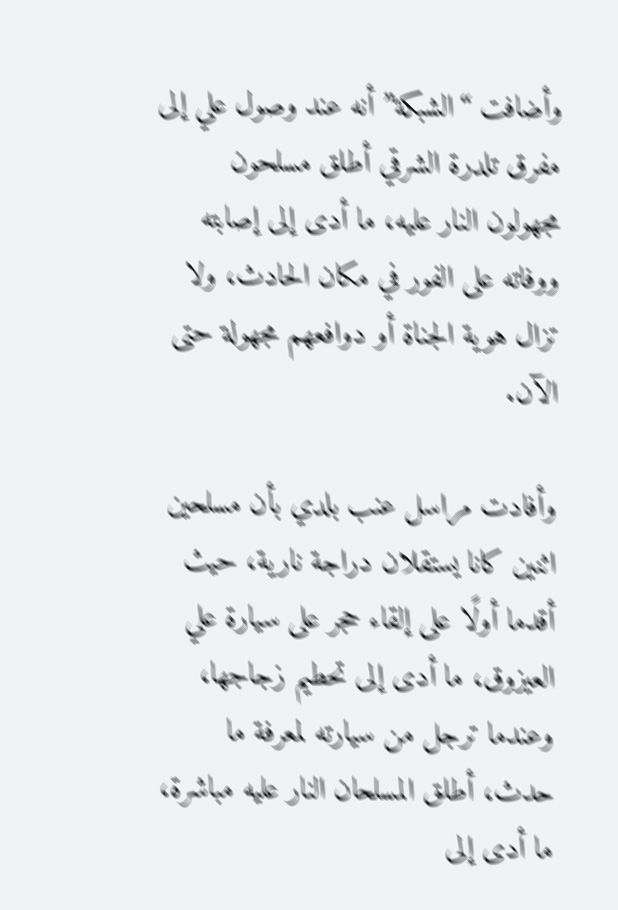وأضافت “الشبكة” أنه عند وصول علي إلى مفرق تلدرة الشرقي أطلق مسلحون مجهولون النار عليه، ما أدى إلى إصابته ووفاته على الفور في مكان الحادث، ولا تزال هوية الجناة أو دوافعهم مجهولة حتى الآن.

وأفادت مراسل عنب بلدي بأن مسلحين اثنين كانا يستقلان دراجة نارية، حيث أقدما أولًا على إلقاء حجر على سيارة علي العيزوق، ما أدى إلى تحطيم زجاجها، وعندما ترجل من سيارته لمعرفة ما حدث، أطلق المسلحان النار عليه مباشرة، ما أدى إلى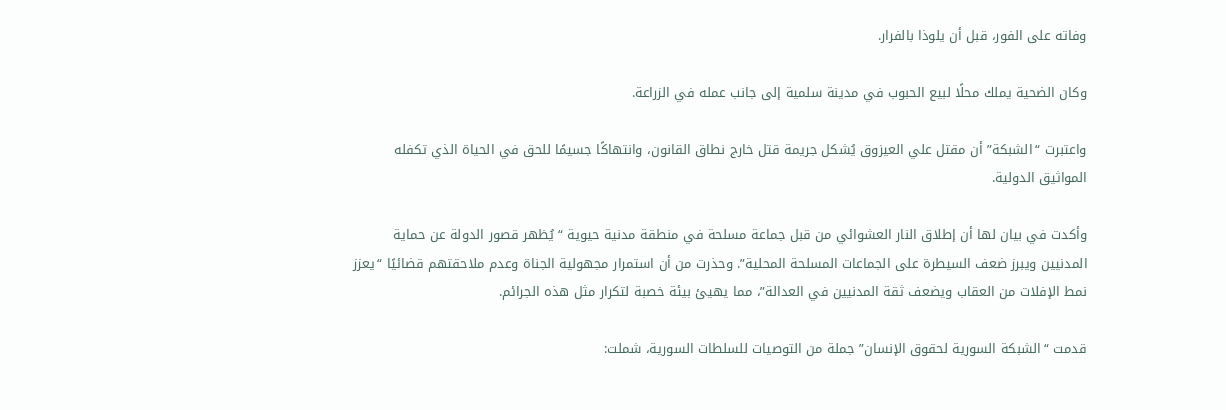وفاته على الفور، قبل أن يلوذا بالفرار.

وكان الضحية يملك محلًا لبيع الحبوب في مدينة سلمية إلى جانب عمله في الزراعة.

واعتبرت “الشبكة” أن مقتل علي العيزوق يُشكل جريمة قتل خارج نطاق القانون، وانتهاكًا جسيمًا للحق في الحياة الذي تكفله المواثيق الدولية.

وأكدت في بيان لها أن إطلاق النار العشوائي من قبل جماعة مسلحة في منطقة مدنية حيوية “يُظهر قصور الدولة عن حماية المدنيين ويبرز ضعف السيطرة على الجماعات المسلحة المحلية”. وحذرت من أن استمرار مجهولية الجناة وعدم ملاحقتهم قضائيًا “يعزز نمط الإفلات من العقاب ويضعف ثقة المدنيين في العدالة”، مما يهيئ بيئة خصبة لتكرار مثل هذه الجرائم.

قدمت “الشبكة السورية لحقوق الإنسان” جملة من التوصيات للسلطات السورية، شملت: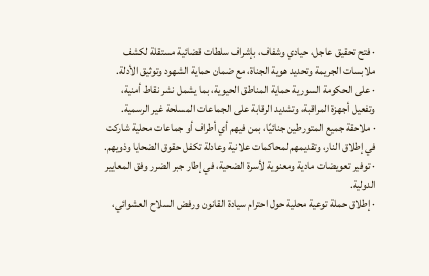· فتح تحقيق عاجل، حيادي وشفاف، بإشراف سلطات قضائية مستقلة لكشف ملابسات الجريمة وتحديد هوية الجناة، مع ضمان حماية الشهود وتوثيق الأدلة.
· على الحكومة السورية حماية المناطق الحيوية، بما يشمل نشر نقاط أمنية، وتفعيل أجهزة المراقبة، وتشديد الرقابة على الجماعات المسلحة غير الرسمية.
· ملاحقة جميع المتورطين جنائيًا، بمن فيهم أي أطراف أو جماعات محلية شاركت في إطلاق النار، وتقديمهم لمحاكمات علانية وعادلة تكفل حقوق الضحايا وذويهم.
· توفير تعويضات مادية ومعنوية لأسرة الضحية، في إطار جبر الضرر وفق المعايير الدولية.
· إطلاق حملة توعية محلية حول احترام سيادة القانون ورفض السلاح العشوائي،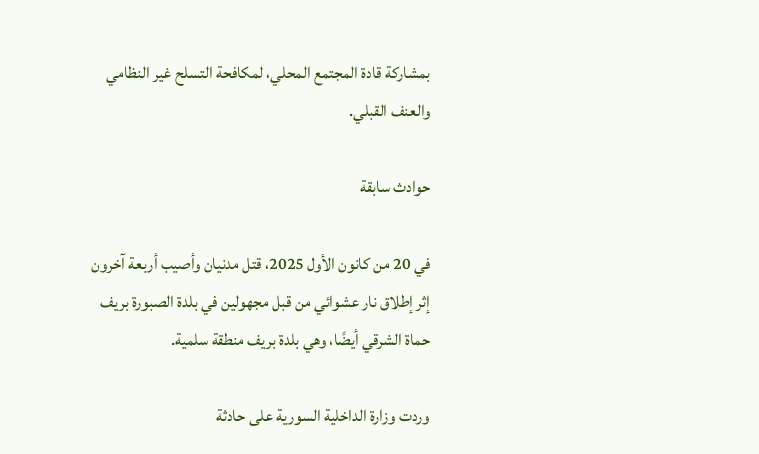بمشاركة قادة المجتمع المحلي، لمكافحة التسلح غير النظامي والعنف القبلي.

حوادث سابقة

في 20 من كانون الأول 2025، قتل مدنيان وأصيب أربعة آخرون إثر إطلاق نار عشوائي من قبل مجهولين في بلدة الصبورة بريف حماة الشرقي أيضًا، وهي بلدة بريف منطقة سلمية.

وردت وزارة الداخلية السورية على حادثة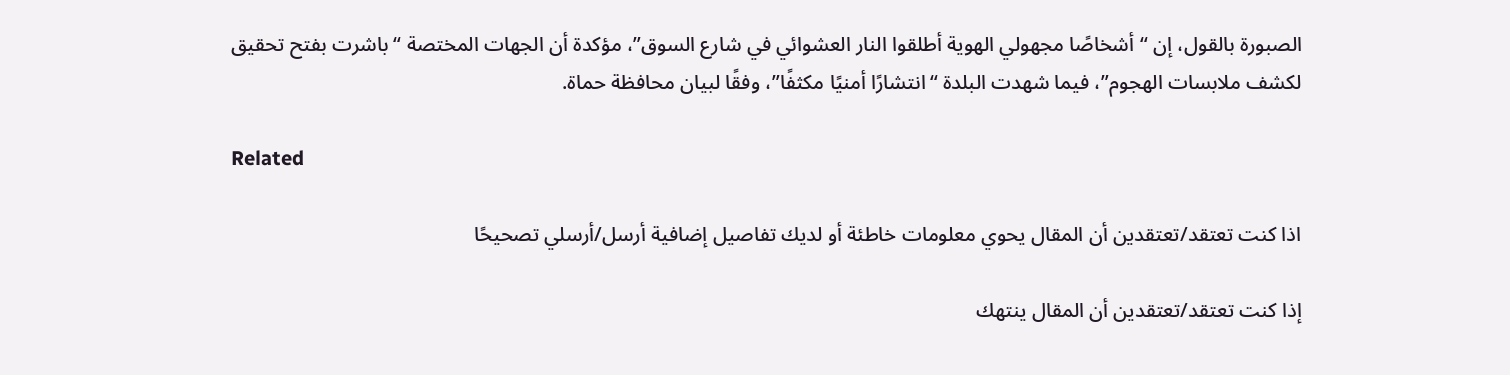الصبورة بالقول، إن “أشخاصًا مجهولي الهوية أطلقوا النار العشوائي في شارع السوق”، مؤكدة أن الجهات المختصة “باشرت بفتح تحقيق لكشف ملابسات الهجوم”، فيما شهدت البلدة “انتشارًا أمنيًا مكثفًا”، وفقًا لبيان محافظة حماة.

Related

اذا كنت تعتقد/تعتقدين أن المقال يحوي معلومات خاطئة أو لديك تفاصيل إضافية أرسل/أرسلي تصحيحًا

إذا كنت تعتقد/تعتقدين أن المقال ينتهك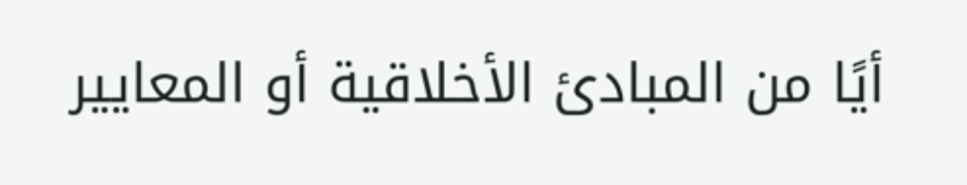أيًا من المبادئ الأخلاقية أو المعايير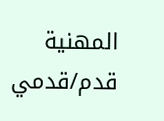المهنية قدم/قدمي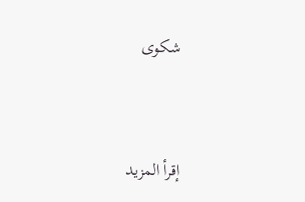شكوى



إقرأ المزيد